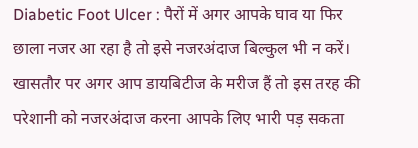Diabetic Foot Ulcer : पैरों में अगर आपके घाव या फिर छाला नजर आ रहा है तो इसे नजरअंदाज बिल्कुल भी न करें। खासतौर पर अगर आप डायबिटीज के मरीज हैं तो इस तरह की परेशानी को नजरअंदाज करना आपके लिए भारी पड़ सकता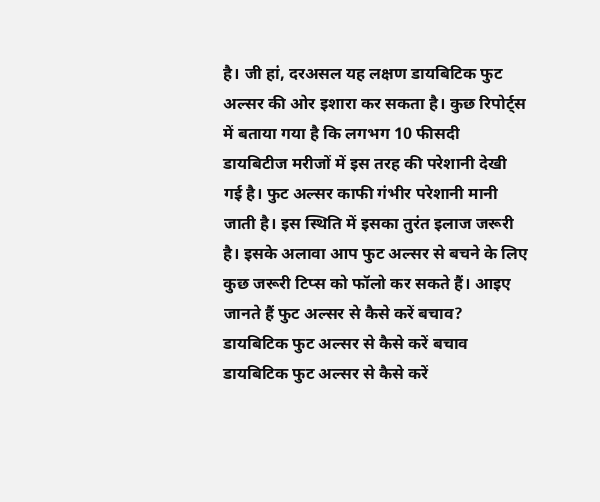है। जी हां, दरअसल यह लक्षण डायबिटिक फुट अल्सर की ओर इशारा कर सकता है। कुछ रिपोर्ट्स में बताया गया है कि लगभग 10 फीसदी डायबिटीज मरीजों में इस तरह की परेशानी देखी गई है। फुट अल्सर काफी गंभीर परेशानी मानी जाती है। इस स्थिति में इसका तुरंत इलाज जरूरी है। इसके अलावा आप फुट अल्सर से बचने के लिए कुछ जरूरी टिप्स को फॉलो कर सकते हैं। आइए जानते हैं फुट अल्सर से कैसे करें बचाव?
डायबिटिक फुट अल्सर से कैसे करें बचाव
डायबिटिक फुट अल्सर से कैसे करें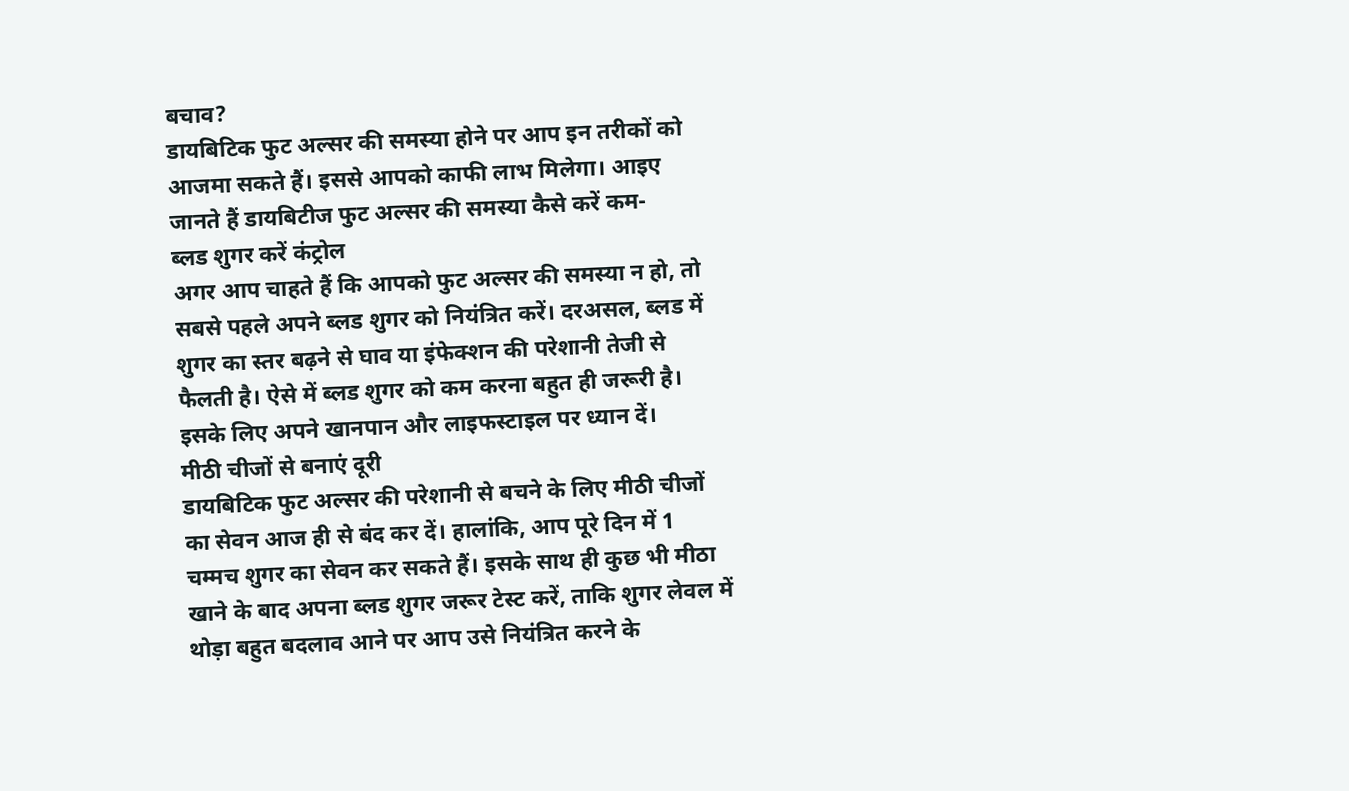बचाव?
डायबिटिक फुट अल्सर की समस्या होने पर आप इन तरीकों को आजमा सकते हैं। इससे आपको काफी लाभ मिलेगा। आइए जानते हैं डायबिटीज फुट अल्सर की समस्या कैसे करें कम-
ब्लड शुगर करें कंट्रोल
अगर आप चाहते हैं कि आपको फुट अल्सर की समस्या न हो, तो सबसे पहले अपने ब्लड शुगर को नियंत्रित करें। दरअसल, ब्लड में शुगर का स्तर बढ़ने से घाव या इंफेक्शन की परेशानी तेजी से फैलती है। ऐसे में ब्लड शुगर को कम करना बहुत ही जरूरी है। इसके लिए अपने खानपान और लाइफस्टाइल पर ध्यान दें।
मीठी चीजों से बनाएं दूरी
डायबिटिक फुट अल्सर की परेशानी से बचने के लिए मीठी चीजों का सेवन आज ही से बंद कर दें। हालांकि, आप पूरे दिन में 1 चम्मच शुगर का सेवन कर सकते हैं। इसके साथ ही कुछ भी मीठा खाने के बाद अपना ब्लड शुगर जरूर टेस्ट करें, ताकि शुगर लेवल में थोड़ा बहुत बदलाव आने पर आप उसे नियंत्रित करने के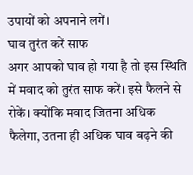उपायों को अपनाने लगें।
घाव तुरंत करें साफ
अगर आपको घाव हो गया है तो इस स्थिति में मवाद को तुरंत साफ करें। इसे फैलने से रोकें। क्योंकि मवाद जितना अधिक फैलेगा, उतना ही अधिक घाव बढ़ने की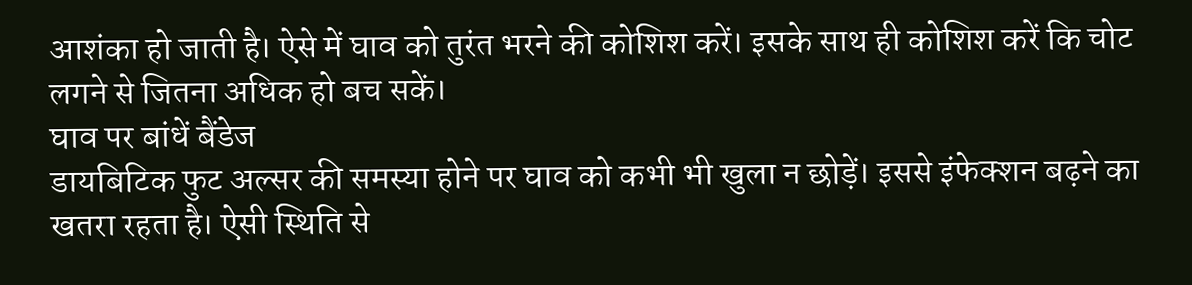आशंका हो जाती है। ऐसे में घाव को तुरंत भरने की कोशिश करें। इसके साथ ही कोशिश करें कि चोट लगने से जितना अधिक हो बच सकें।
घाव पर बांधें बैंडेज
डायबिटिक फुट अल्सर की समस्या होने पर घाव को कभी भी खुला न छोड़ें। इससे इंफेक्शन बढ़ने का खतरा रहता है। ऐसी स्थिति से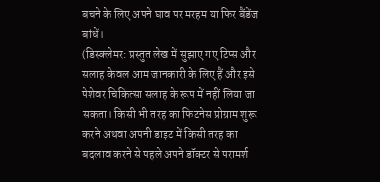बचने के लिए अपने घाव पर मरहम या फिर बैंडेंज बांधें।
(डिस्क्लेमर: प्रस्तुत लेख में सुझाए गए टिप्स और सलाह केवल आम जानकारी के लिए हैं और इसे पेशेवर चिकित्सा सलाह के रूप में नहीं लिया जा सकता। किसी भी तरह का फिटनेस प्रोग्राम शुरू करने अथवा अपनी डाइट में किसी तरह का बदलाव करने से पहले अपने डॉक्टर से परामर्श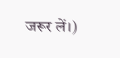जरूर लें।)